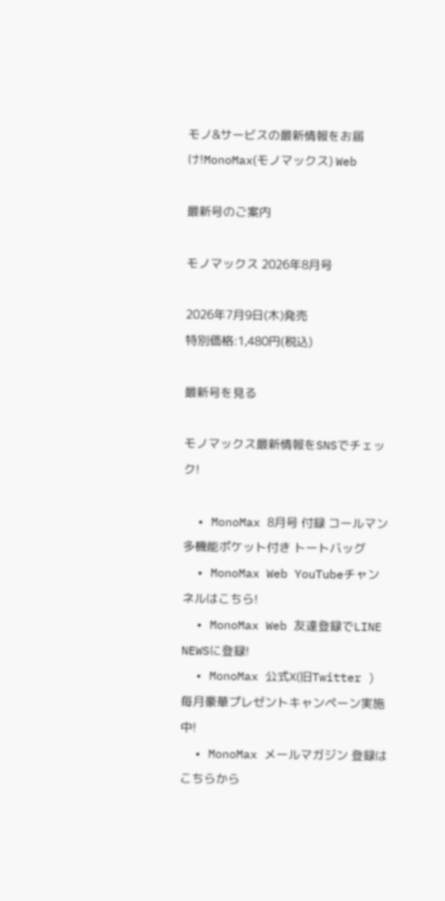モノ&サービスの最新情報をお届け!MonoMax(モノマックス) Web

最新号のご案内

モノマックス 2026年8月号

2026年7月9日(木)発売
特別価格:1,480円(税込)

最新号を見る

モノマックス最新情報をSNSでチェック!

  • MonoMax 8月号 付録 コールマン 多機能ポケット付き トートバッグ
  • MonoMax Web YouTubeチャンネルはこちら!
  • MonoMax Web 友達登録でLINE NEWSに登録!
  • MonoMax 公式X(旧Twitter ) 毎月豪華プレゼントキャンペーン実施中!
  • MonoMax メールマガジン 登録はこちらから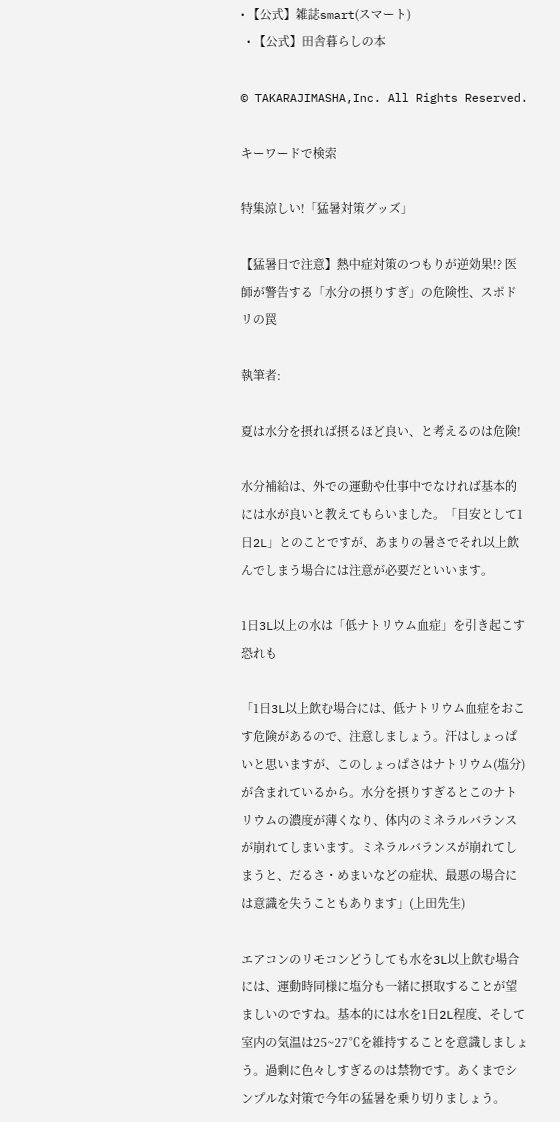• 【公式】雑誌smart(スマート)
  • 【公式】田舎暮らしの本

© TAKARAJIMASHA,Inc. All Rights Reserved.

キーワードで検索

特集涼しい!「猛暑対策グッズ」

【猛暑日で注意】熱中症対策のつもりが逆効果!? 医師が警告する「水分の摂りすぎ」の危険性、スポドリの罠

執筆者:

夏は水分を摂れば摂るほど良い、と考えるのは危険!

水分補給は、外での運動や仕事中でなければ基本的には水が良いと教えてもらいました。「目安として1日2L」とのことですが、あまりの暑さでそれ以上飲んでしまう場合には注意が必要だといいます。

1日3L以上の水は「低ナトリウム血症」を引き起こす恐れも

「1日3L以上飲む場合には、低ナトリウム血症をおこす危険があるので、注意しましょう。汗はしょっぱいと思いますが、このしょっぱさはナトリウム(塩分)が含まれているから。水分を摂りすぎるとこのナトリウムの濃度が薄くなり、体内のミネラルバランスが崩れてしまいます。ミネラルバランスが崩れてしまうと、だるさ・めまいなどの症状、最悪の場合には意識を失うこともあります」(上田先生)

エアコンのリモコンどうしても水を3L以上飲む場合には、運動時同様に塩分も一緒に摂取することが望ましいのですね。基本的には水を1日2L程度、そして室内の気温は25~27℃を維持することを意識しましょう。過剰に色々しすぎるのは禁物です。あくまでシンプルな対策で今年の猛暑を乗り切りましょう。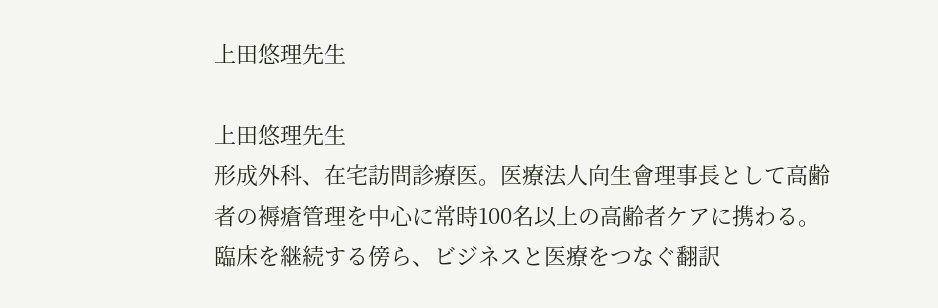上田悠理先生

上田悠理先生
形成外科、在宅訪問診療医。医療法人向生會理事長として高齢者の褥瘡管理を中心に常時100名以上の高齢者ケアに携わる。
臨床を継続する傍ら、ビジネスと医療をつなぐ翻訳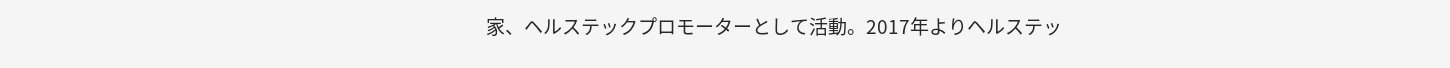家、ヘルステックプロモーターとして活動。2017年よりヘルステッ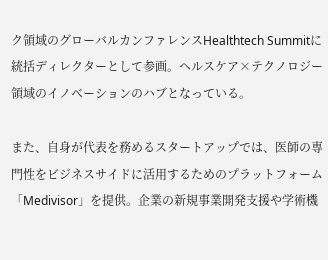ク領域のグローバルカンファレンスHealthtech Summitに統括ディレクターとして参画。ヘルスケア×テクノロジー領域のイノベーションのハブとなっている。

また、自身が代表を務めるスタートアップでは、医師の専門性をビジネスサイドに活用するためのプラットフォーム「Medivisor」を提供。企業の新規事業開発支援や学術機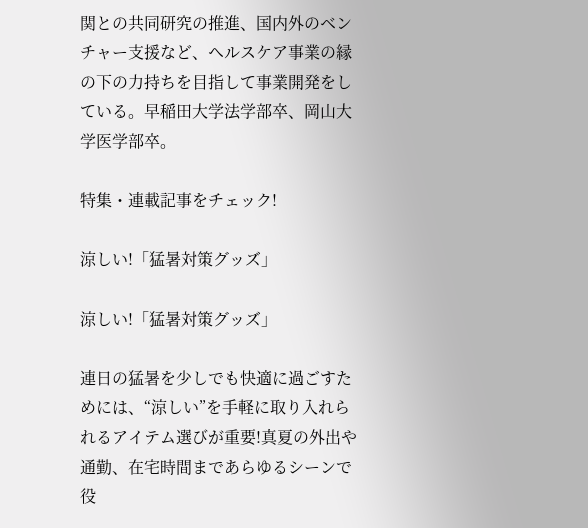関との共同研究の推進、国内外のベンチャー支援など、ヘルスケア事業の縁の下の力持ちを目指して事業開発をしている。早稲田大学法学部卒、岡山大学医学部卒。

特集・連載記事をチェック!

涼しい!「猛暑対策グッズ」

涼しい!「猛暑対策グッズ」

連日の猛暑を少しでも快適に過ごすためには、“涼しい”を手軽に取り入れられるアイテム選びが重要!真夏の外出や通勤、在宅時間まであらゆるシーンで役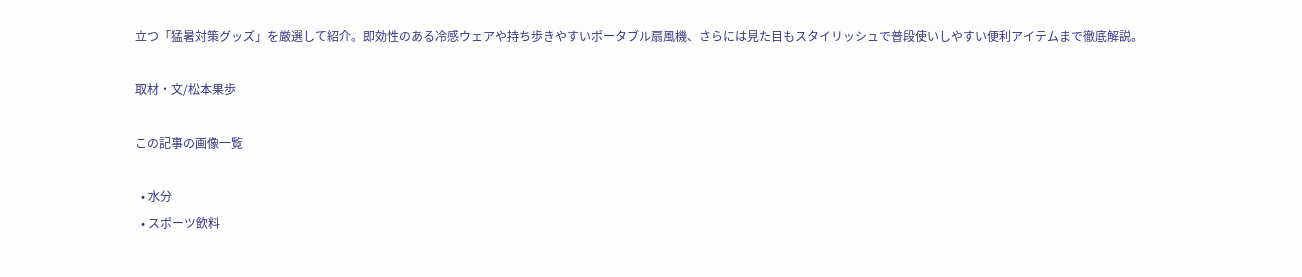立つ「猛暑対策グッズ」を厳選して紹介。即効性のある冷感ウェアや持ち歩きやすいポータブル扇風機、さらには見た目もスタイリッシュで普段使いしやすい便利アイテムまで徹底解説。

取材・文/松本果歩

この記事の画像一覧

  • 水分
  • スポーツ飲料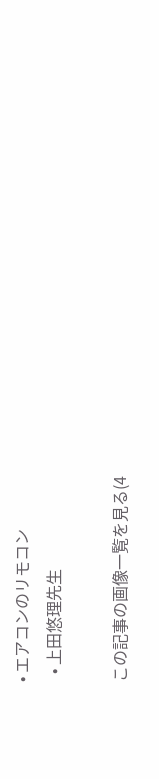• エアコンのリモコン
  • 上田悠理先生

この記事の画像一覧を見る(4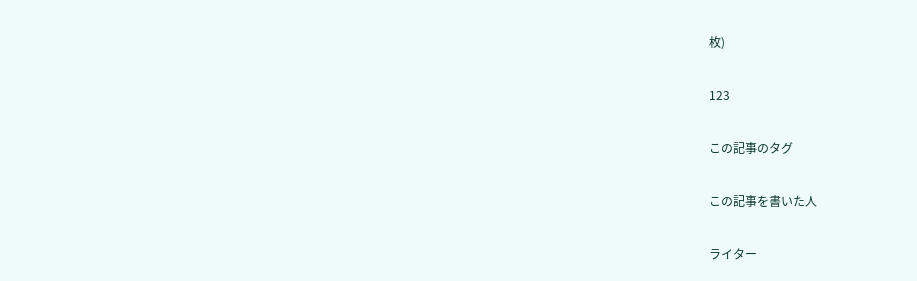枚)

123

この記事のタグ

この記事を書いた人

ライター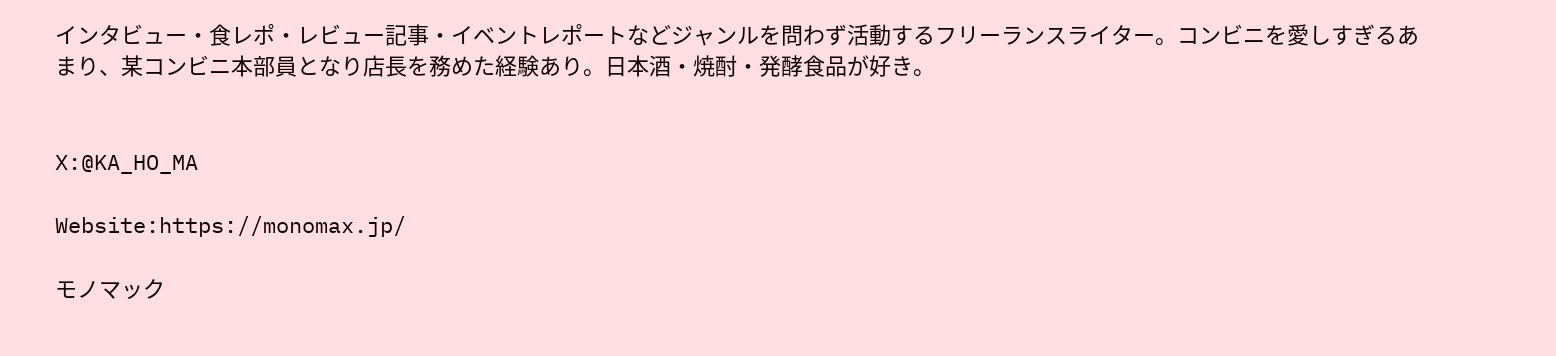インタビュー・食レポ・レビュー記事・イベントレポートなどジャンルを問わず活動するフリーランスライター。コンビニを愛しすぎるあまり、某コンビニ本部員となり店長を務めた経験あり。日本酒・焼酎・発酵食品が好き。


X:@KA_HO_MA

Website:https://monomax.jp/

モノマック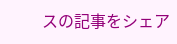スの記事をシェア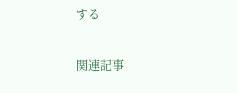する

関連記事